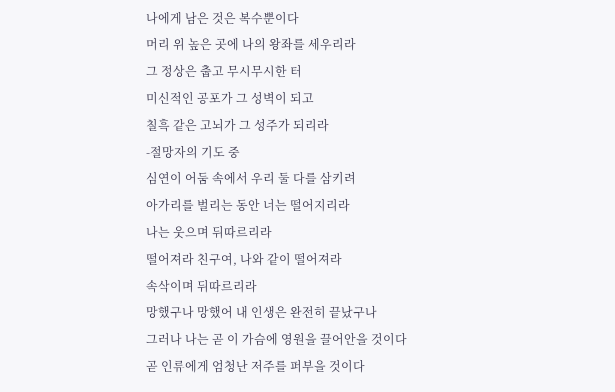나에게 남은 것은 복수뿐이다
머리 위 높은 곳에 나의 왕좌를 세우리라
그 정상은 춥고 무시무시한 터
미신적인 공포가 그 성벽이 되고
칠흑 같은 고뇌가 그 성주가 되리라
-절망자의 기도 중
심연이 어둠 속에서 우리 둘 다를 삼키려
아가리를 벌리는 동안 너는 떨어지리라
나는 웃으며 뒤따르리라
떨어져라 친구여, 나와 같이 떨어져라
속삭이며 뒤따르리라
망했구나 망했어 내 인생은 완전히 끝났구나
그러나 나는 곧 이 가슴에 영원을 끌어안을 것이다
곧 인류에게 엄청난 저주를 퍼부을 것이다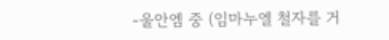-울안엠 중 (임마누엘 철자를 거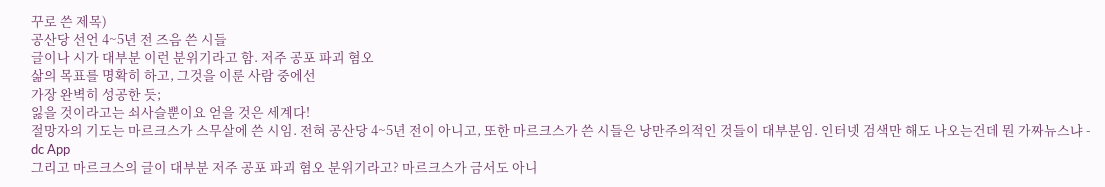꾸로 쓴 제목)
공산당 선언 4~5년 전 즈음 쓴 시들
글이나 시가 대부분 이런 분위기라고 함. 저주 공포 파괴 혐오
삶의 목표를 명확히 하고, 그것을 이룬 사람 중에선
가장 완벽히 성공한 듯;
잃을 것이라고는 쇠사슬뿐이요 얻을 것은 세계다!
절망자의 기도는 마르크스가 스무살에 쓴 시임. 전혀 공산당 4~5년 전이 아니고, 또한 마르크스가 쓴 시들은 낭만주의적인 것들이 대부분임. 인터넷 검색만 해도 나오는건데 뭔 가짜뉴스냐 - dc App
그리고 마르크스의 글이 대부분 저주 공포 파괴 혐오 분위기라고? 마르크스가 금서도 아니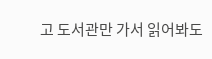고 도서관만 가서 읽어봐도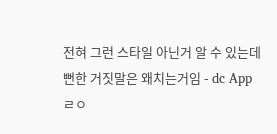전혀 그런 스타일 아닌거 알 수 있는데 뻔한 거짓말은 왜치는거임 - dc App
ㄹㅇ